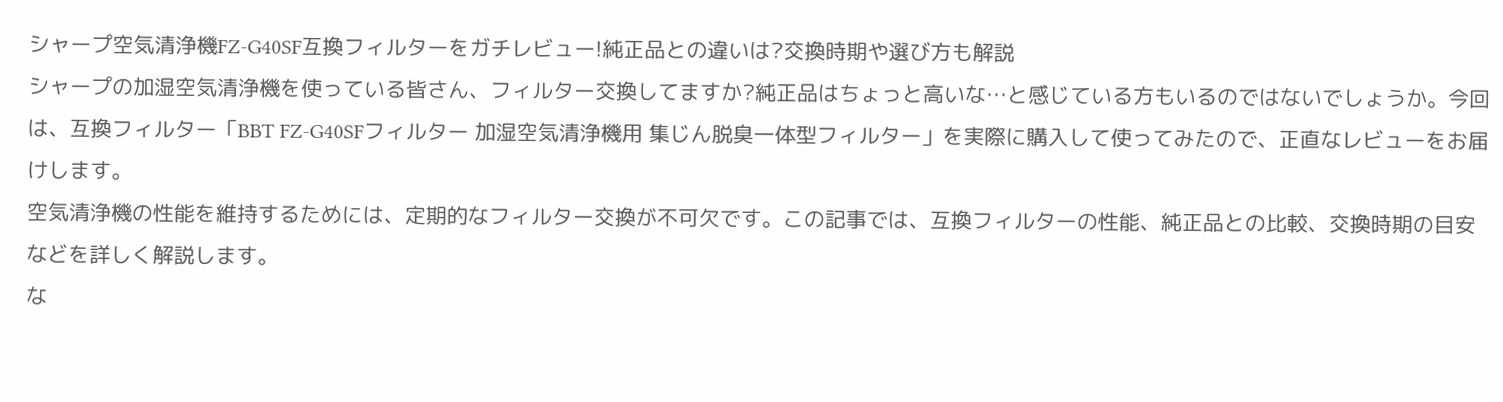シャープ空気清浄機FZ-G40SF互換フィルターをガチレビュー!純正品との違いは?交換時期や選び方も解説
シャープの加湿空気清浄機を使っている皆さん、フィルター交換してますか?純正品はちょっと高いな…と感じている方もいるのではないでしょうか。今回は、互換フィルター「BBT FZ-G40SFフィルター 加湿空気清浄機用 集じん脱臭一体型フィルター」を実際に購入して使ってみたので、正直なレビューをお届けします。
空気清浄機の性能を維持するためには、定期的なフィルター交換が不可欠です。この記事では、互換フィルターの性能、純正品との比較、交換時期の目安などを詳しく解説します。
な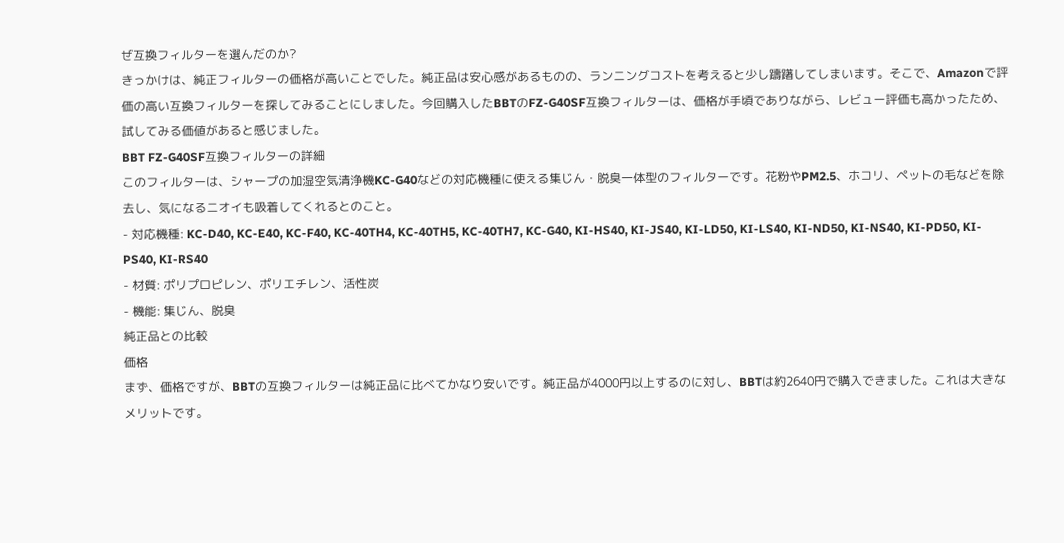ぜ互換フィルターを選んだのか?
きっかけは、純正フィルターの価格が高いことでした。純正品は安心感があるものの、ランニングコストを考えると少し躊躇してしまいます。そこで、Amazonで評価の高い互換フィルターを探してみることにしました。今回購入したBBTのFZ-G40SF互換フィルターは、価格が手頃でありながら、レビュー評価も高かったため、試してみる価値があると感じました。
BBT FZ-G40SF互換フィルターの詳細
このフィルターは、シャープの加湿空気清浄機KC-G40などの対応機種に使える集じん・脱臭一体型のフィルターです。花粉やPM2.5、ホコリ、ペットの毛などを除去し、気になるニオイも吸着してくれるとのこと。
- 対応機種: KC-D40, KC-E40, KC-F40, KC-40TH4, KC-40TH5, KC-40TH7, KC-G40, KI-HS40, KI-JS40, KI-LD50, KI-LS40, KI-ND50, KI-NS40, KI-PD50, KI-PS40, KI-RS40
- 材質: ポリプロピレン、ポリエチレン、活性炭
- 機能: 集じん、脱臭
純正品との比較
価格
まず、価格ですが、BBTの互換フィルターは純正品に比べてかなり安いです。純正品が4000円以上するのに対し、BBTは約2640円で購入できました。これは大きなメリットです。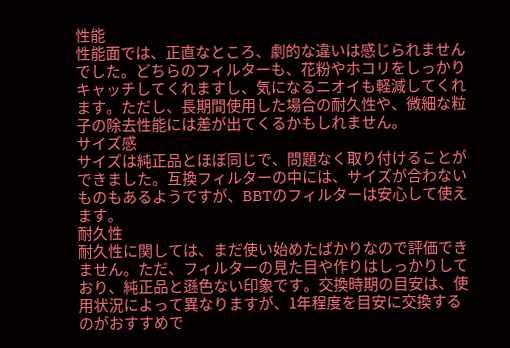性能
性能面では、正直なところ、劇的な違いは感じられませんでした。どちらのフィルターも、花粉やホコリをしっかりキャッチしてくれますし、気になるニオイも軽減してくれます。ただし、長期間使用した場合の耐久性や、微細な粒子の除去性能には差が出てくるかもしれません。
サイズ感
サイズは純正品とほぼ同じで、問題なく取り付けることができました。互換フィルターの中には、サイズが合わないものもあるようですが、BBTのフィルターは安心して使えます。
耐久性
耐久性に関しては、まだ使い始めたばかりなので評価できません。ただ、フィルターの見た目や作りはしっかりしており、純正品と遜色ない印象です。交換時期の目安は、使用状況によって異なりますが、1年程度を目安に交換するのがおすすめで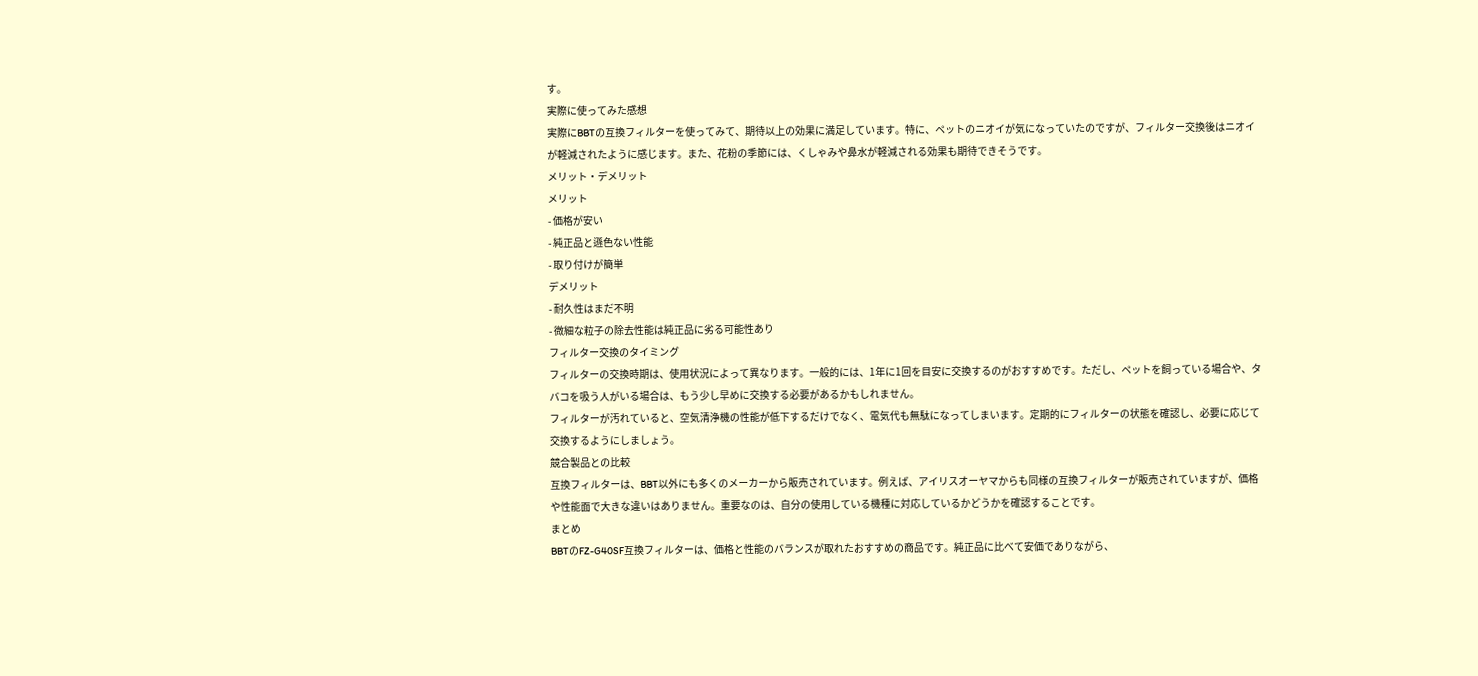す。
実際に使ってみた感想
実際にBBTの互換フィルターを使ってみて、期待以上の効果に満足しています。特に、ペットのニオイが気になっていたのですが、フィルター交換後はニオイが軽減されたように感じます。また、花粉の季節には、くしゃみや鼻水が軽減される効果も期待できそうです。
メリット・デメリット
メリット
- 価格が安い
- 純正品と遜色ない性能
- 取り付けが簡単
デメリット
- 耐久性はまだ不明
- 微細な粒子の除去性能は純正品に劣る可能性あり
フィルター交換のタイミング
フィルターの交換時期は、使用状況によって異なります。一般的には、1年に1回を目安に交換するのがおすすめです。ただし、ペットを飼っている場合や、タバコを吸う人がいる場合は、もう少し早めに交換する必要があるかもしれません。
フィルターが汚れていると、空気清浄機の性能が低下するだけでなく、電気代も無駄になってしまいます。定期的にフィルターの状態を確認し、必要に応じて交換するようにしましょう。
競合製品との比較
互換フィルターは、BBT以外にも多くのメーカーから販売されています。例えば、アイリスオーヤマからも同様の互換フィルターが販売されていますが、価格や性能面で大きな違いはありません。重要なのは、自分の使用している機種に対応しているかどうかを確認することです。
まとめ
BBTのFZ-G40SF互換フィルターは、価格と性能のバランスが取れたおすすめの商品です。純正品に比べて安価でありながら、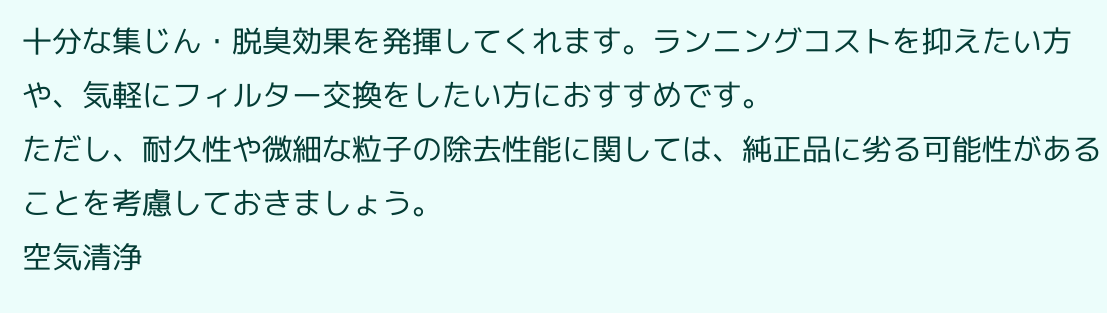十分な集じん・脱臭効果を発揮してくれます。ランニングコストを抑えたい方や、気軽にフィルター交換をしたい方におすすめです。
ただし、耐久性や微細な粒子の除去性能に関しては、純正品に劣る可能性があることを考慮しておきましょう。
空気清浄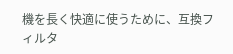機を長く快適に使うために、互換フィルタ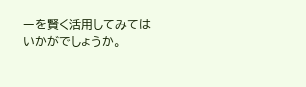ーを賢く活用してみてはいかがでしょうか。